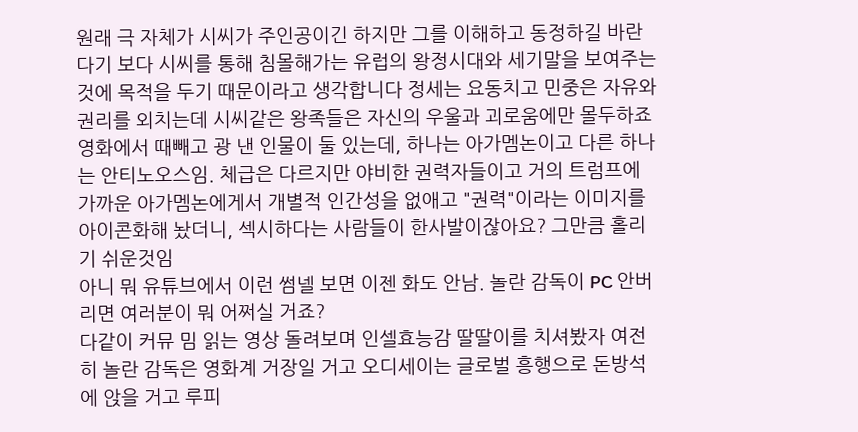원래 극 자체가 시씨가 주인공이긴 하지만 그를 이해하고 동정하길 바란다기 보다 시씨를 통해 침몰해가는 유럽의 왕정시대와 세기말을 보여주는 것에 목적을 두기 때문이라고 생각합니다 정세는 요동치고 민중은 자유와 권리를 외치는데 시씨같은 왕족들은 자신의 우울과 괴로움에만 몰두하죠
영화에서 때빼고 광 낸 인물이 둘 있는데, 하나는 아가멤논이고 다른 하나는 안티노오스임. 체급은 다르지만 야비한 권력자들이고 거의 트럼프에 가까운 아가멤논에게서 개별적 인간성을 없애고 "권력"이라는 이미지를 아이콘화해 놨더니, 섹시하다는 사람들이 한사발이잖아요? 그만큼 홀리기 쉬운것임
아니 뭐 유튜브에서 이런 썸넬 보면 이젠 화도 안남. 놀란 감독이 PC 안버리면 여러분이 뭐 어쩌실 거죠?
다같이 커뮤 밈 읽는 영상 돌려보며 인셀효능감 딸딸이를 치셔봤자 여전히 놀란 감독은 영화계 거장일 거고 오디세이는 글로벌 흥행으로 돈방석에 앉을 거고 루피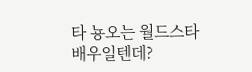타 뇽오는 월드스타 배우일텐데?